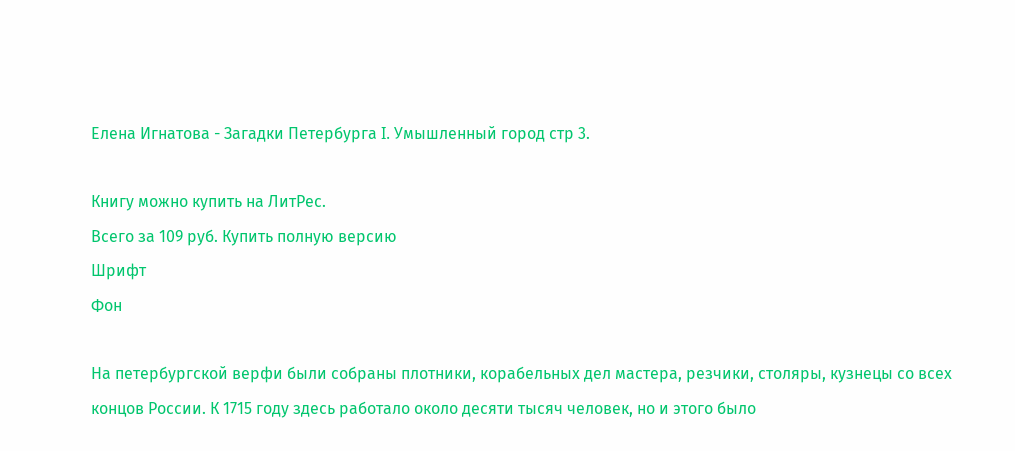Елена Игнатова - Загадки Петербурга I. Умышленный город стр 3.

Книгу можно купить на ЛитРес.
Всего за 109 руб. Купить полную версию
Шрифт
Фон

На петербургской верфи были собраны плотники, корабельных дел мастера, резчики, столяры, кузнецы со всех концов России. К 1715 году здесь работало около десяти тысяч человек, но и этого было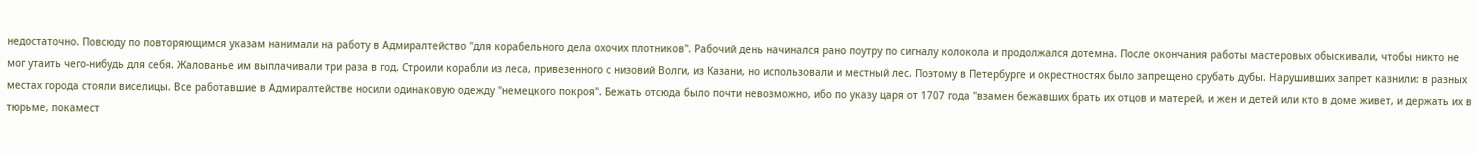недостаточно. Повсюду по повторяющимся указам нанимали на работу в Адмиралтейство "для корабельного дела охочих плотников". Рабочий день начинался рано поутру по сигналу колокола и продолжался дотемна. После окончания работы мастеровых обыскивали, чтобы никто не мог утаить чего-нибудь для себя. Жалованье им выплачивали три раза в год. Строили корабли из леса, привезенного с низовий Волги, из Казани, но использовали и местный лес. Поэтому в Петербурге и окрестностях было запрещено срубать дубы. Нарушивших запрет казнили: в разных местах города стояли виселицы. Все работавшие в Адмиралтействе носили одинаковую одежду "немецкого покроя". Бежать отсюда было почти невозможно, ибо по указу царя от 1707 года "взамен бежавших брать их отцов и матерей, и жен и детей или кто в доме живет, и держать их в тюрьме, покамест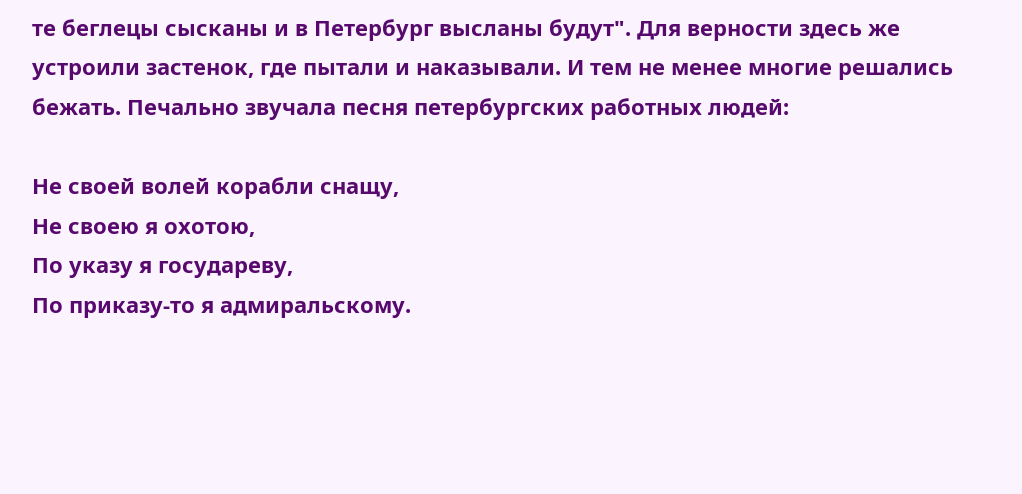те беглецы сысканы и в Петербург высланы будут". Для верности здесь же устроили застенок, где пытали и наказывали. И тем не менее многие решались бежать. Печально звучала песня петербургских работных людей:

Не своей волей корабли снащу,
Не своею я охотою,
По указу я государеву,
По приказу-то я адмиральскому.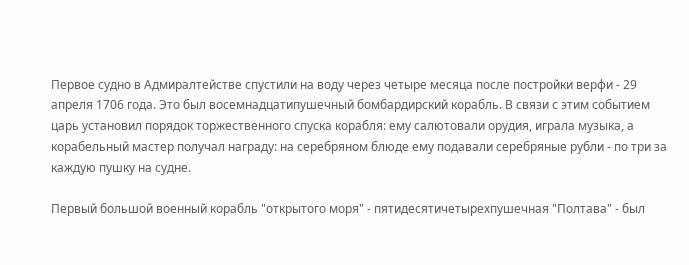Первое судно в Адмиралтействе спустили на воду через четыре месяца после постройки верфи - 29 апреля 1706 года. Это был восемнадцатипушечный бомбардирский корабль. В связи с этим событием царь установил порядок торжественного спуска корабля: ему салютовали орудия, играла музыка, а корабельный мастер получал награду: на серебряном блюде ему подавали серебряные рубли - по три за каждую пушку на судне.

Первый большой военный корабль "открытого моря" - пятидесятичетырехпушечная "Полтава" - был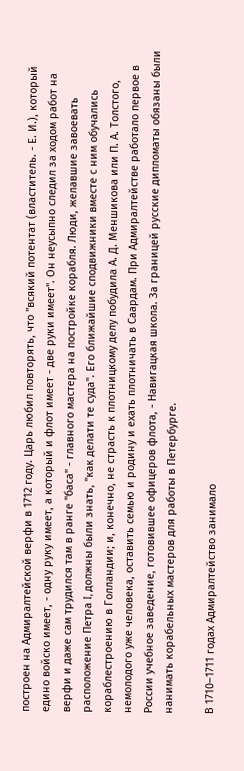построен на Адмиралтейской верфи в 1712 году. Царь любил повторять, что "всякий потентат (властитель. - Е. И.), который едино войско имеет, - одну руку имеет, а который и флот имеет - две руки имеет". Он неусыпно следил за ходом работ на верфи и даже сам трудился там в ранге "баса" - главного мастера на постройке корабля. Люди, желавшие завоевать расположение Петра I, должны были знать, "как делати те суда". Его ближайшие сподвижники вместе с ним обучались кораблестроению в Голландии; и, конечно, не страсть к плотницкому делу побудила А. Д. Меншикова или П. А. Толстого, немолодого уже человека, оставить семью и родину и ехать плотничать в Саардам. При Адмиралтействе работало первое в России учебное заведение, готовившее офицеров флота, - Навигацкая школа. За границей русские дипломаты обязаны были нанимать корабельных мастеров для работы в Петербурге.

В 1710–1711 годах Адмиралтейство занимало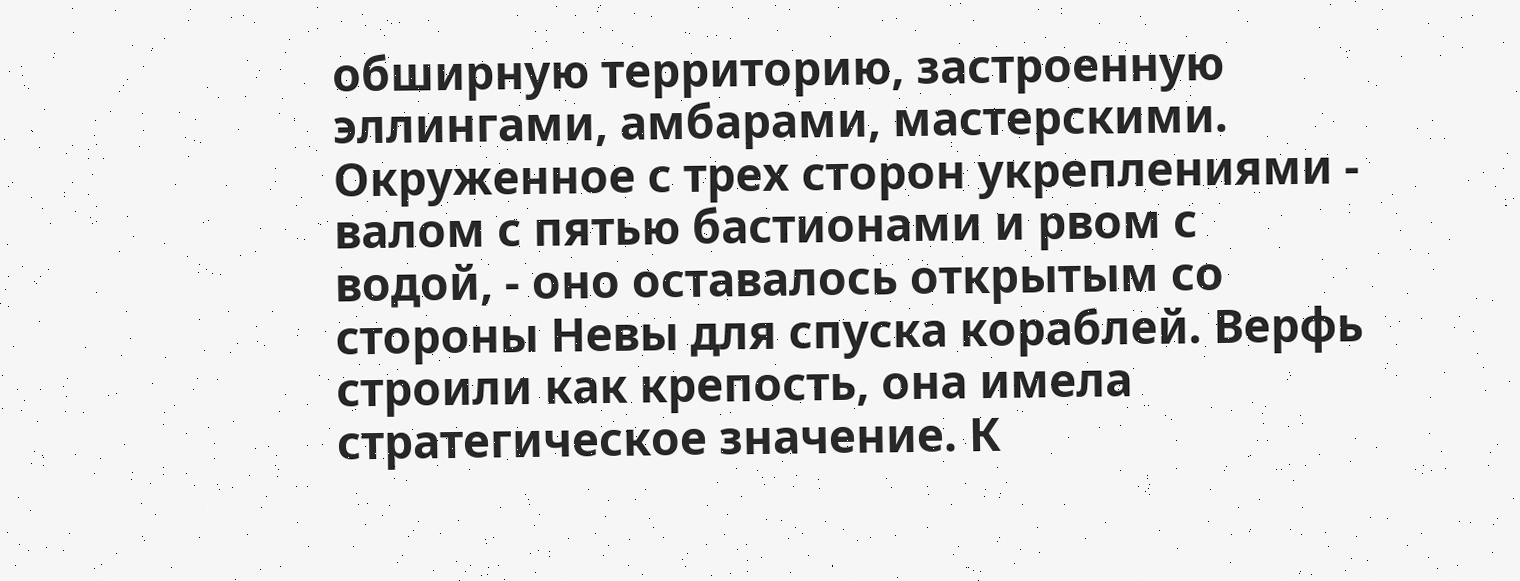обширную территорию, застроенную эллингами, амбарами, мастерскими. Окруженное с трех сторон укреплениями - валом с пятью бастионами и рвом с водой, - оно оставалось открытым со стороны Невы для спуска кораблей. Верфь строили как крепость, она имела стратегическое значение. К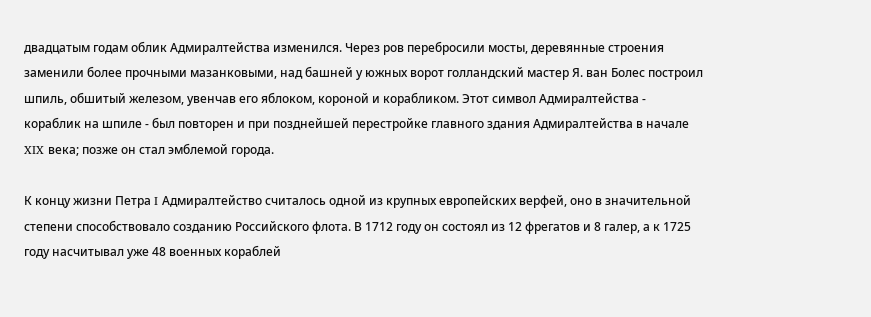двадцатым годам облик Адмиралтейства изменился. Через ров перебросили мосты, деревянные строения заменили более прочными мазанковыми, над башней у южных ворот голландский мастер Я. ван Болес построил шпиль, обшитый железом, увенчав его яблоком, короной и корабликом. Этот символ Адмиралтейства - кораблик на шпиле - был повторен и при позднейшей перестройке главного здания Адмиралтейства в начале XIX века; позже он стал эмблемой города.

К концу жизни Петра I Адмиралтейство считалось одной из крупных европейских верфей, оно в значительной степени способствовало созданию Российского флота. В 1712 году он состоял из 12 фрегатов и 8 галер, а к 1725 году насчитывал уже 48 военных кораблей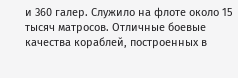и 360 галер. Служило на флоте около 15 тысяч матросов. Отличные боевые качества кораблей, построенных в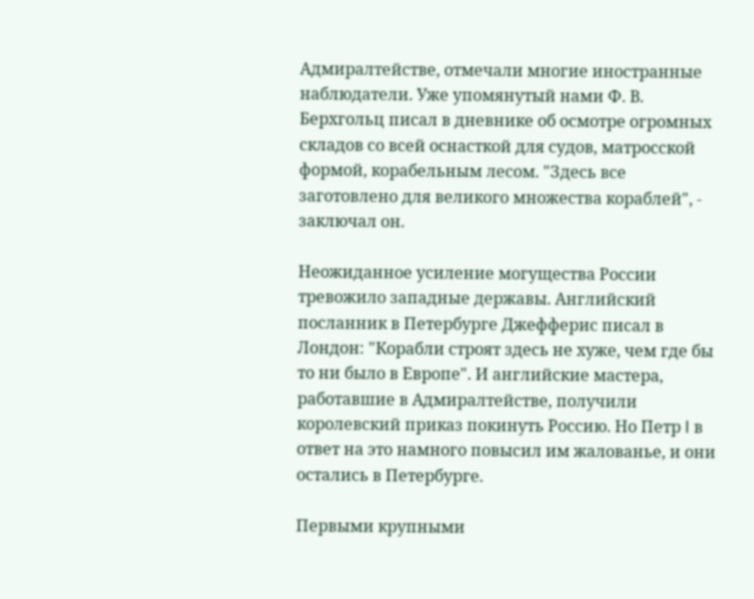Адмиралтействе, отмечали многие иностранные наблюдатели. Уже упомянутый нами Ф. В. Берхгольц писал в дневнике об осмотре огромных складов со всей оснасткой для судов, матросской формой, корабельным лесом. "Здесь все заготовлено для великого множества кораблей", - заключал он.

Неожиданное усиление могущества России тревожило западные державы. Английский посланник в Петербурге Джефферис писал в Лондон: "Корабли строят здесь не хуже, чем где бы то ни было в Европе". И английские мастера, работавшие в Адмиралтействе, получили королевский приказ покинуть Россию. Но Петр I в ответ на это намного повысил им жалованье, и они остались в Петербурге.

Первыми крупными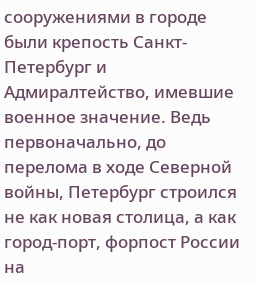сооружениями в городе были крепость Санкт-Петербург и Адмиралтейство, имевшие военное значение. Ведь первоначально, до перелома в ходе Северной войны, Петербург строился не как новая столица, а как город-порт, форпост России на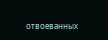отвоеванных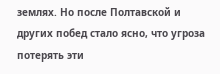землях. Но после Полтавской и других побед стало ясно, что угроза потерять эти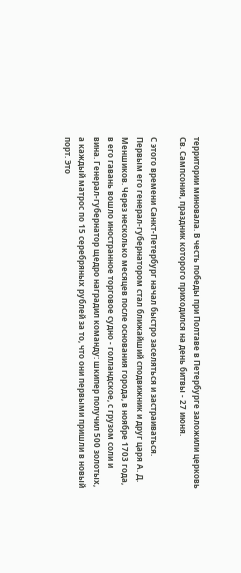территории миновала. В честь победы при Полтаве в Петербурге заложили церковь Св. Сампсония, праздник которого приходился на день битвы - 27 июня.

С этого времени Санкт-Петербург начал быстро заселяться и застраиваться. Первым его генерал-губернатором стал ближайший сподвижник и друг царя А. Д. Меншиков. Через несколько месяцев после основания города, в ноябре 1703 года, в его гавань вошло иностранное торговое судно - голландское, с грузом соли и вина. Генерал-губернатор щедро наградил команду: шкипер получил 500 золотых, а каждый матрос по 15 серебряных рублей за то, что они первыми пришли в новый порт. Это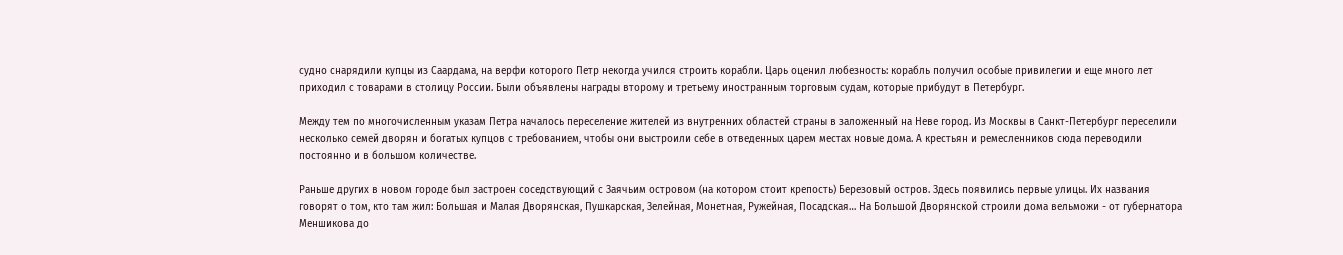судно снарядили купцы из Саардама, на верфи которого Петр некогда учился строить корабли. Царь оценил любезность: корабль получил особые привилегии и еще много лет приходил с товарами в столицу России. Были объявлены награды второму и третьему иностранным торговым судам, которые прибудут в Петербург.

Между тем по многочисленным указам Петра началось переселение жителей из внутренних областей страны в заложенный на Неве город. Из Москвы в Санкт-Петербург переселили несколько семей дворян и богатых купцов с требованием, чтобы они выстроили себе в отведенных царем местах новые дома. А крестьян и ремесленников сюда переводили постоянно и в большом количестве.

Раньше других в новом городе был застроен соседствующий с Заячьим островом (на котором стоит крепость) Березовый остров. Здесь появились первые улицы. Их названия говорят о том, кто там жил: Большая и Малая Дворянская, Пушкарская, Зелейная, Монетная, Ружейная, Посадская… На Большой Дворянской строили дома вельможи - от губернатора Меншикова до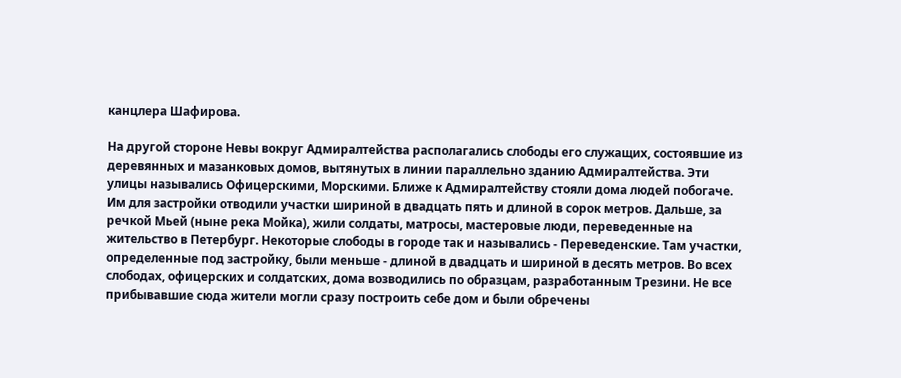канцлера Шафирова.

На другой стороне Невы вокруг Адмиралтейства располагались слободы его служащих, состоявшие из деревянных и мазанковых домов, вытянутых в линии параллельно зданию Адмиралтейства. Эти улицы назывались Офицерскими, Морскими. Ближе к Адмиралтейству стояли дома людей побогаче. Им для застройки отводили участки шириной в двадцать пять и длиной в сорок метров. Дальше, за речкой Мьей (ныне река Мойка), жили солдаты, матросы, мастеровые люди, переведенные на жительство в Петербург. Некоторые слободы в городе так и назывались - Переведенские. Там участки, определенные под застройку, были меньше - длиной в двадцать и шириной в десять метров. Во всех слободах, офицерских и солдатских, дома возводились по образцам, разработанным Трезини. Не все прибывавшие сюда жители могли сразу построить себе дом и были обречены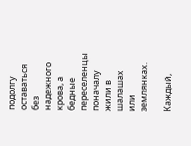подолгу оставаться без надежного крова, а бедные переселенцы поначалу жили в шалашах или землянках.

Каждый,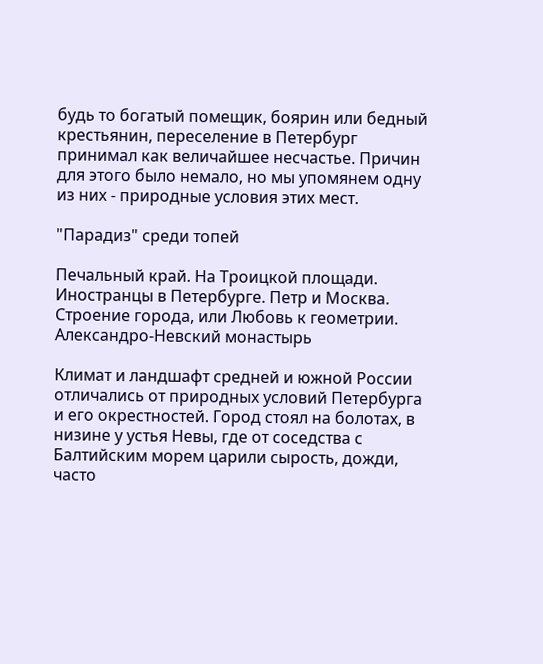будь то богатый помещик, боярин или бедный крестьянин, переселение в Петербург принимал как величайшее несчастье. Причин для этого было немало, но мы упомянем одну из них - природные условия этих мест.

"Парадиз" среди топей

Печальный край. На Троицкой площади. Иностранцы в Петербурге. Петр и Москва. Строение города, или Любовь к геометрии. Александро-Невский монастырь

Климат и ландшафт средней и южной России отличались от природных условий Петербурга и его окрестностей. Город стоял на болотах, в низине у устья Невы, где от соседства с Балтийским морем царили сырость, дожди, часто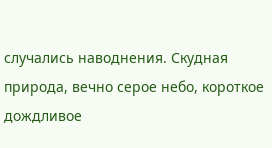случались наводнения. Скудная природа, вечно серое небо, короткое дождливое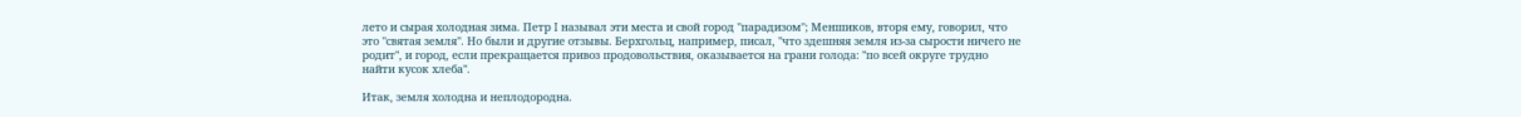лето и сырая холодная зима. Петр I называл эти места и свой город "парадизом"; Меншиков, вторя ему, говорил, что это "святая земля". Но были и другие отзывы. Берхгольц, например, писал, "что здешняя земля из-за сырости ничего не родит", и город, если прекращается привоз продовольствия, оказывается на грани голода: "по всей округе трудно найти кусок хлеба".

Итак, земля холодна и неплодородна.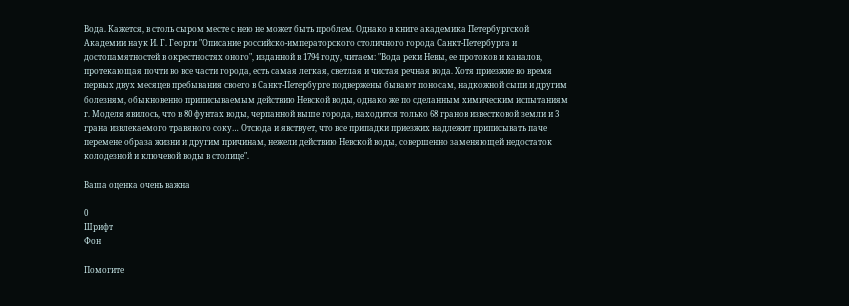Вода. Кажется, в столь сыром месте с нею не может быть проблем. Однако в книге академика Петербургской Академии наук И. Г. Георги "Описание российско-императорского столичного города Санкт-Петербурга и достопамятностей в окрестностях оного", изданной в 1794 году, читаем: "Вода реки Невы, ее протоков и каналов, протекающая почти во все части города, есть самая легкая, светлая и чистая речная вода. Хотя приезжие во время первых двух месяцев пребывания своего в Санкт-Петербурге подвержены бывают поносам, надкожной сыпи и другим болезням, обыкновенно приписываемым действию Невской воды, однако же по сделанным химическим испытаниям г. Моделя явилось, что в 80 фунтах воды, черпанной выше города, находится только 68 гранов известковой земли и 3 грана извлекаемого травяного соку… Отсюда и явствует, что все припадки приезжих надлежит приписывать паче перемене образа жизни и другим причинам, нежели действию Невской воды, совершенно заменяющей недостаток колодезной и ключевой воды в столице".

Ваша оценка очень важна

0
Шрифт
Фон

Помогите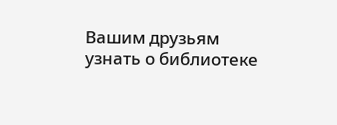Вашим друзьям узнать о библиотеке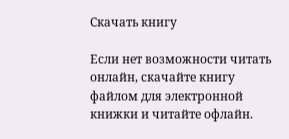Скачать книгу

Если нет возможности читать онлайн, скачайте книгу файлом для электронной книжки и читайте офлайн.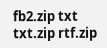fb2.zip txt txt.zip rtf.zip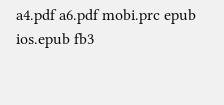a4.pdf a6.pdf mobi.prc epub ios.epub fb3